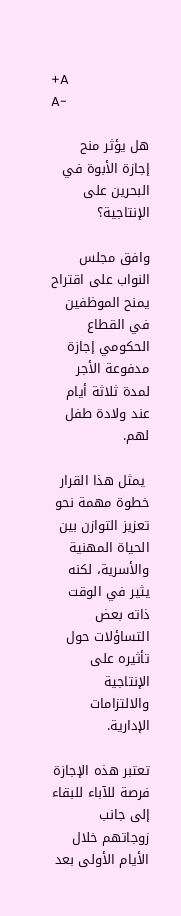+A
A-

هل يؤثر منح إجازة الأبوة في البحرين على الإنتاجية؟

وافق مجلس النواب على اقتراح يمنح الموظفين في القطاع الحكومي إجازة مدفوعة الأجر لمدة ثلاثة أيام عند ولادة طفل لهم.

 يمثل هذا القرار خطوة مهمة نحو تعزيز التوازن بين الحياة المهنية والأسرية، لكنه يثير في الوقت ذاته بعض التساؤلات حول تأثيره على الإنتاجية والالتزامات الإدارية.

تعتبر هذه الإجازة فرصة للآباء للبقاء إلى جانب زوجاتهم خلال الأيام الأولى بعد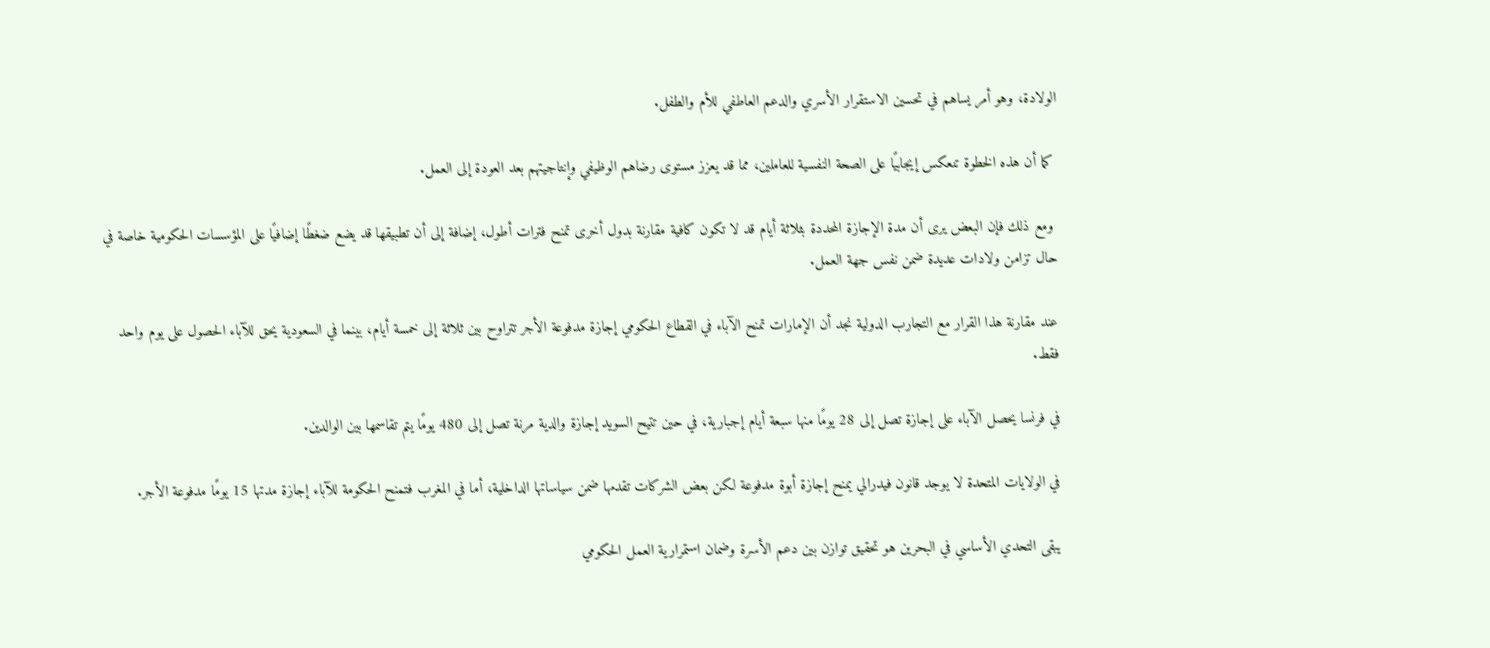الولادة، وهو أمر يساهم في تحسين الاستقرار الأسري والدعم العاطفي للأم والطفل.

 كما أن هذه الخطوة تنعكس إيجابيًا على الصحة النفسية للعاملين، مما قد يعزز مستوى رضاهم الوظيفي وإنتاجيتهم بعد العودة إلى العمل.

 ومع ذلك فإن البعض يرى أن مدة الإجازة المحددة بثلاثة أيام قد لا تكون كافية مقارنة بدول أخرى تمنح فترات أطول، إضافة إلى أن تطبيقها قد يضع ضغطًا إضافيًا على المؤسسات الحكومية خاصة في حال تزامن ولادات عديدة ضمن نفس جهة العمل.

عند مقارنة هذا القرار مع التجارب الدولية نجد أن الإمارات تمنح الآباء في القطاع الحكومي إجازة مدفوعة الأجر تتراوح بين ثلاثة إلى خمسة أيام، بينما في السعودية يحق للآباء الحصول على يوم واحد فقط.

في فرنسا يحصل الآباء على إجازة تصل إلى 28 يومًا منها سبعة أيام إجبارية، في حين تتيح السويد إجازة والدية مرنة تصل إلى 480 يومًا يتم تقاسمها بين الوالدين.

في الولايات المتحدة لا يوجد قانون فيدرالي يمنح إجازة أبوة مدفوعة لكن بعض الشركات تقدمها ضمن سياساتها الداخلية، أما في المغرب فتمنح الحكومة للآباء إجازة مدتها 15 يومًا مدفوعة الأجر.

يبقى التحدي الأساسي في البحرين هو تحقيق توازن بين دعم الأسرة وضمان استمرارية العمل الحكومي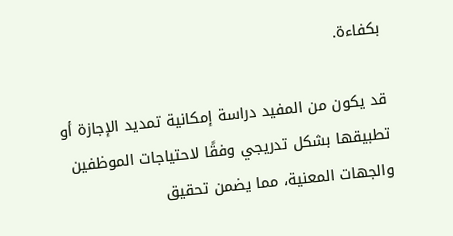بكفاءة.

قد يكون من المفيد دراسة إمكانية تمديد الإجازة أو تطبيقها بشكل تدريجي وفقًا لاحتياجات الموظفين والجهات المعنية، مما يضمن تحقيق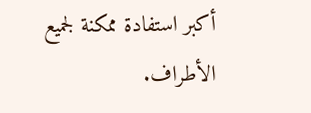أكبر استفادة ممكنة لجميع الأطراف.